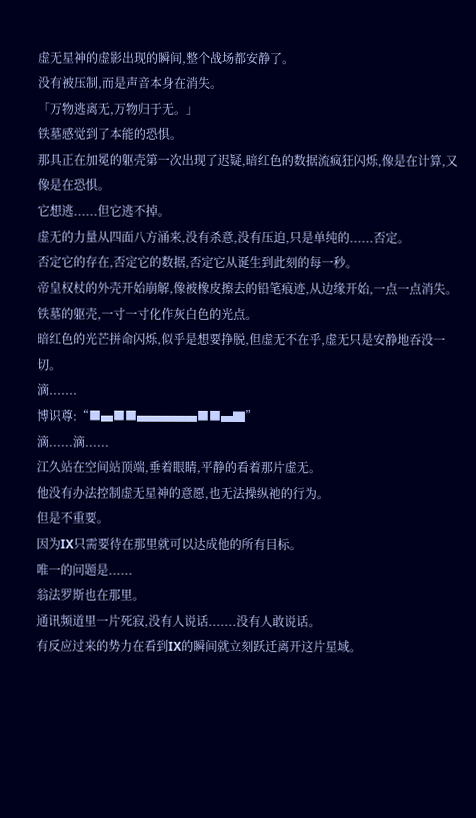虚无星神的虚影出现的瞬间,整个战场都安静了。
没有被压制,而是声音本身在消失。
「万物逃离无,万物归于无。」
铁墓感觉到了本能的恐惧。
那具正在加冕的躯壳第一次出现了迟疑,暗红色的数据流疯狂闪烁,像是在计算,又像是在恐惧。
它想逃......但它逃不掉。
虚无的力量从四面八方涌来,没有杀意,没有压迫,只是单纯的......否定。
否定它的存在,否定它的数据,否定它从诞生到此刻的每一秒。
帝皇权杖的外壳开始崩解,像被橡皮擦去的铅笔痕迹,从边缘开始,一点一点消失。
铁墓的躯壳,一寸一寸化作灰白色的光点。
暗红色的光芒拼命闪烁,似乎是想要挣脱,但虚无不在乎,虚无只是安静地吞没一切。
滴.......
博识尊:“■▄■■▄▄▄▄▄■■▄▇”
滴......滴......
江久站在空间站顶端,垂着眼睛,平静的看着那片虚无。
他没有办法控制虚无星神的意愿,也无法操纵祂的行为。
但是不重要。
因为IX只需要待在那里就可以达成他的所有目标。
唯一的问题是......
翁法罗斯也在那里。
通讯频道里一片死寂,没有人说话.......没有人敢说话。
有反应过来的势力在看到IX的瞬间就立刻跃迁离开这片星域。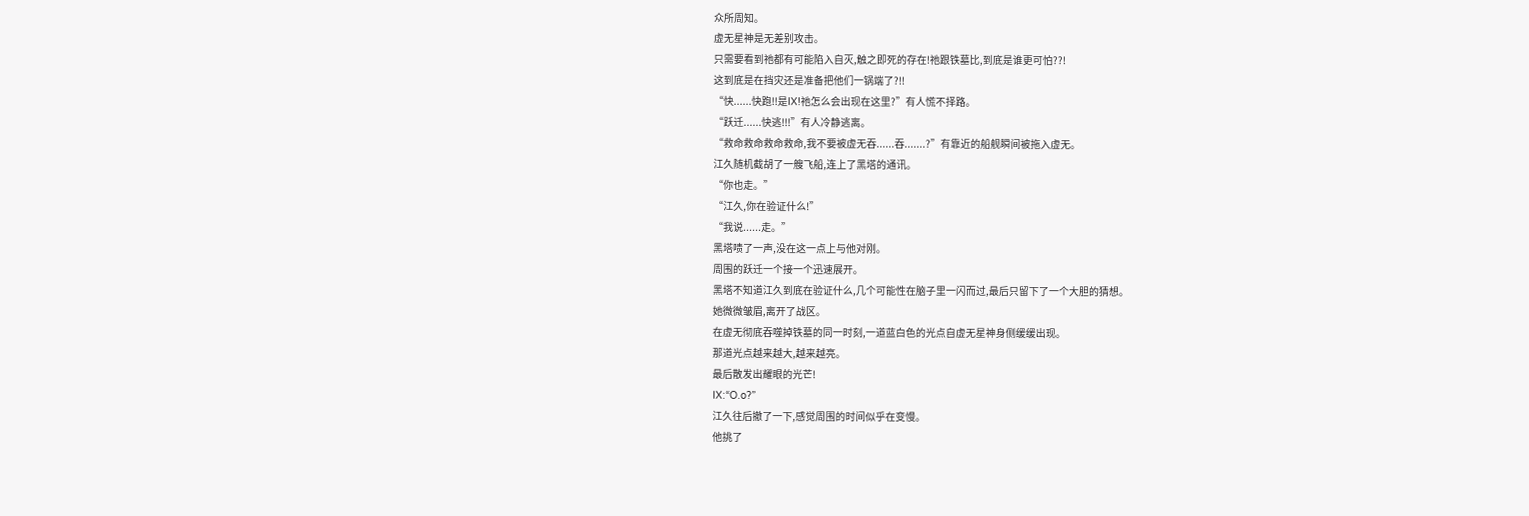众所周知。
虚无星神是无差别攻击。
只需要看到祂都有可能陷入自灭,触之即死的存在!祂跟铁墓比,到底是谁更可怕??!
这到底是在挡灾还是准备把他们一锅端了?!!
“快......快跑!!是IX!祂怎么会出现在这里?”有人慌不择路。
“跃迁......快逃!!!”有人冷静逃离。
“救命救命救命救命,我不要被虚无吞......吞.......?”有靠近的船舰瞬间被拖入虚无。
江久随机截胡了一艘飞船,连上了黑塔的通讯。
“你也走。”
“江久,你在验证什么!”
“我说......走。”
黑塔啧了一声,没在这一点上与他对刚。
周围的跃迁一个接一个迅速展开。
黑塔不知道江久到底在验证什么,几个可能性在脑子里一闪而过,最后只留下了一个大胆的猜想。
她微微皱眉,离开了战区。
在虚无彻底吞噬掉铁墓的同一时刻,一道蓝白色的光点自虚无星神身侧缓缓出现。
那道光点越来越大,越来越亮。
最后散发出耀眼的光芒!
IX:“O.o?”
江久往后撤了一下,感觉周围的时间似乎在变慢。
他挑了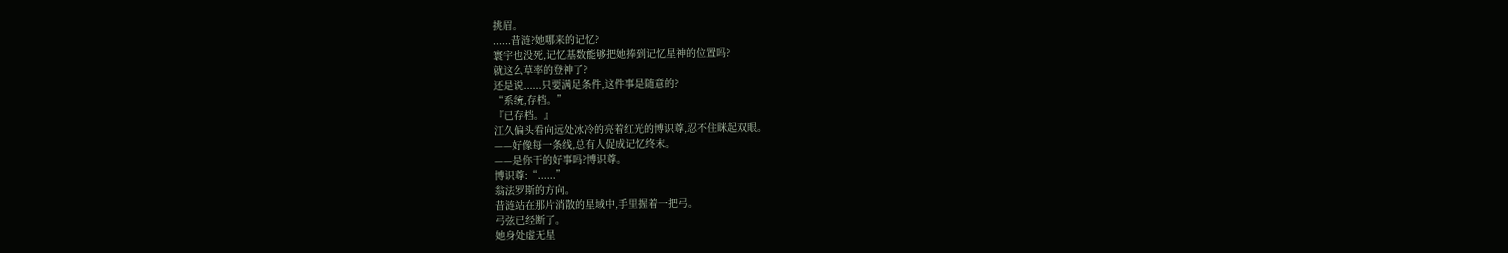挑眉。
......昔涟?她哪来的记忆?
寰宇也没死,记忆基数能够把她捧到记忆星神的位置吗?
就这么草率的登神了?
还是说......只要满足条件,这件事是随意的?
“系统,存档。”
『已存档。』
江久偏头看向远处冰冷的亮着红光的博识尊,忍不住眯起双眼。
——好像每一条线,总有人促成记忆终末。
——是你干的好事吗?博识尊。
博识尊:“......”
翁法罗斯的方向。
昔涟站在那片消散的星域中,手里握着一把弓。
弓弦已经断了。
她身处虚无星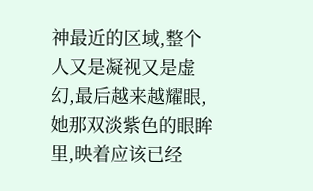神最近的区域,整个人又是凝视又是虚幻,最后越来越耀眼,她那双淡紫色的眼眸里,映着应该已经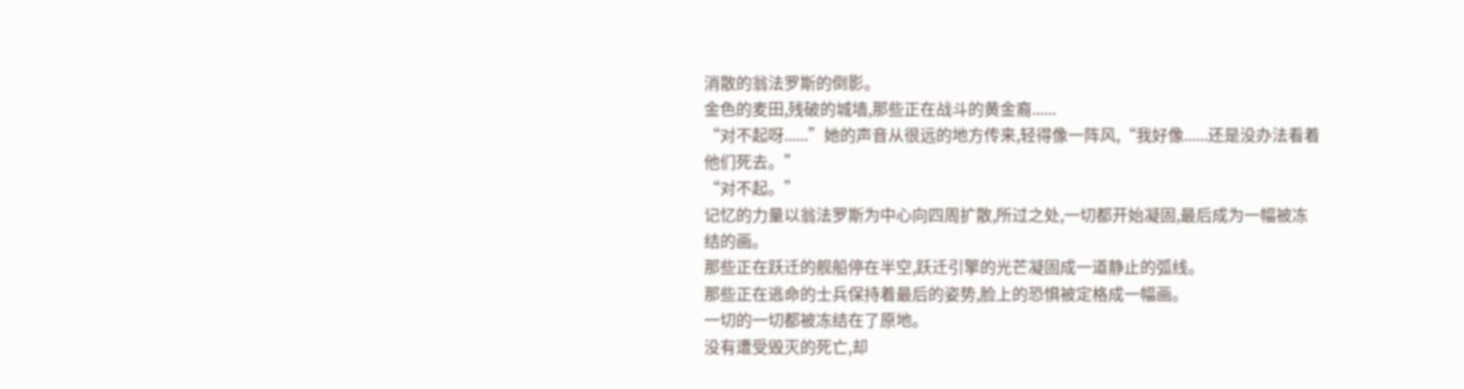消散的翁法罗斯的倒影。
金色的麦田,残破的城墙,那些正在战斗的黄金裔......
“对不起呀......”她的声音从很远的地方传来,轻得像一阵风,“我好像......还是没办法看着他们死去。”
“对不起。”
记忆的力量以翁法罗斯为中心向四周扩散,所过之处,一切都开始凝固,最后成为一幅被冻结的画。
那些正在跃迁的舰船停在半空,跃迁引擎的光芒凝固成一道静止的弧线。
那些正在逃命的士兵保持着最后的姿势,脸上的恐惧被定格成一幅画。
一切的一切都被冻结在了原地。
没有遭受毁灭的死亡,却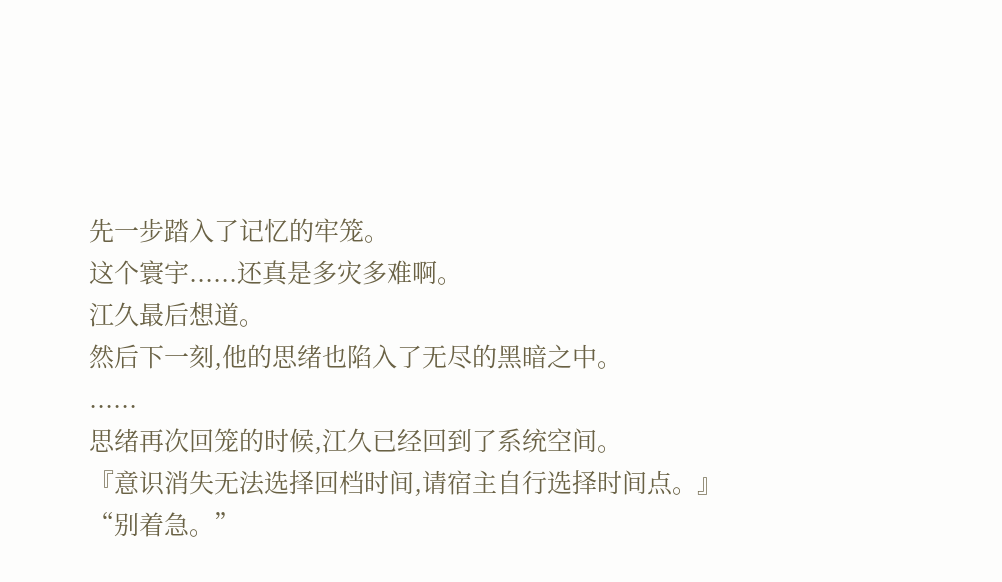先一步踏入了记忆的牢笼。
这个寰宇......还真是多灾多难啊。
江久最后想道。
然后下一刻,他的思绪也陷入了无尽的黑暗之中。
......
思绪再次回笼的时候,江久已经回到了系统空间。
『意识消失无法选择回档时间,请宿主自行选择时间点。』
“别着急。”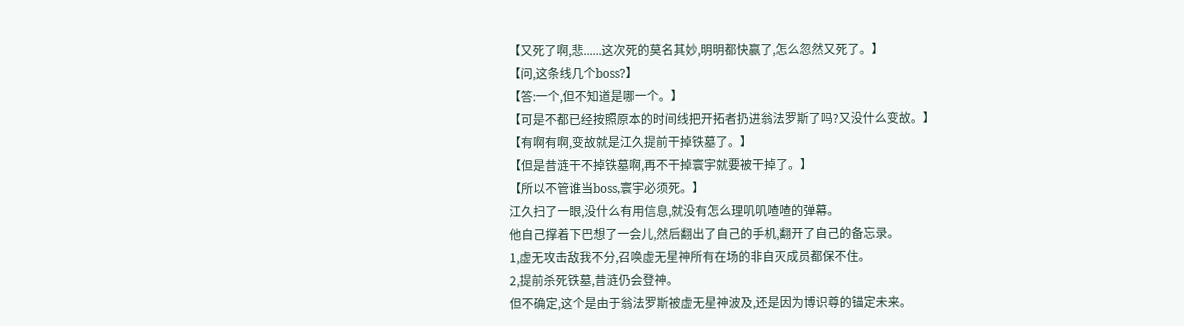【又死了啊,悲......这次死的莫名其妙,明明都快赢了,怎么忽然又死了。】
【问,这条线几个boss?】
【答:一个,但不知道是哪一个。】
【可是不都已经按照原本的时间线把开拓者扔进翁法罗斯了吗?又没什么变故。】
【有啊有啊,变故就是江久提前干掉铁墓了。】
【但是昔涟干不掉铁墓啊,再不干掉寰宇就要被干掉了。】
【所以不管谁当boss,寰宇必须死。】
江久扫了一眼,没什么有用信息,就没有怎么理叽叽喳喳的弹幕。
他自己撑着下巴想了一会儿,然后翻出了自己的手机,翻开了自己的备忘录。
1,虚无攻击敌我不分,召唤虚无星神所有在场的非自灭成员都保不住。
2,提前杀死铁墓,昔涟仍会登神。
但不确定,这个是由于翁法罗斯被虚无星神波及,还是因为博识尊的锚定未来。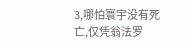3,哪怕寰宇没有死亡,仅凭翁法罗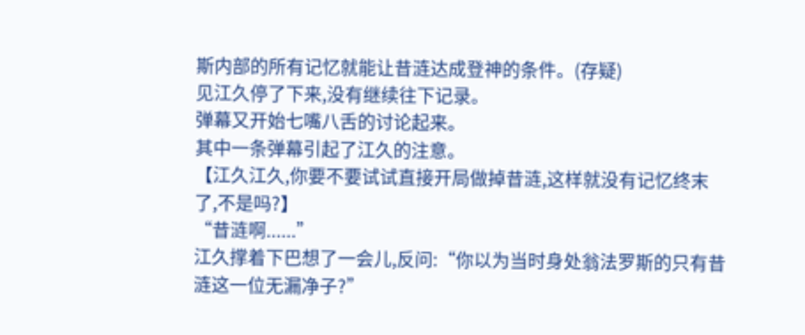斯内部的所有记忆就能让昔涟达成登神的条件。(存疑)
见江久停了下来,没有继续往下记录。
弹幕又开始七嘴八舌的讨论起来。
其中一条弹幕引起了江久的注意。
【江久江久,你要不要试试直接开局做掉昔涟,这样就没有记忆终末了,不是吗?】
“昔涟啊......”
江久撑着下巴想了一会儿,反问:“你以为当时身处翁法罗斯的只有昔涟这一位无漏净子?”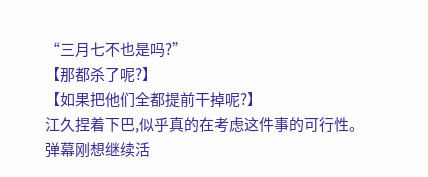“三月七不也是吗?”
【那都杀了呢?】
【如果把他们全都提前干掉呢?】
江久捏着下巴,似乎真的在考虑这件事的可行性。
弹幕刚想继续活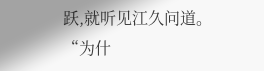跃,就听见江久问道。
“为什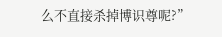么不直接杀掉博识尊呢?”